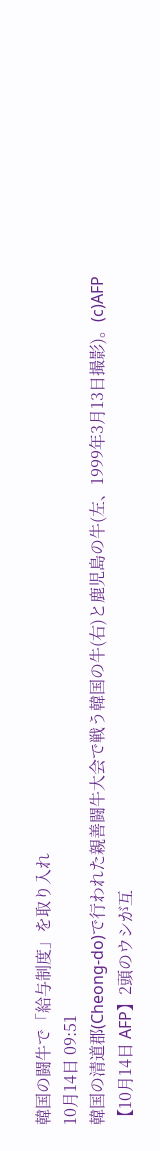韓国の闘牛で「給与制度」を取り入れ
10月14日 09:51
韓国の清道郡(Cheong-do)で行われた親善闘牛大会で戦う韓国の牛(右)と鹿児島の牛(左、1999年3月13日撮影)。(c)AFP
【10月14日 AFP】2頭のウシが互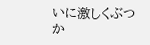いに激しくぶつか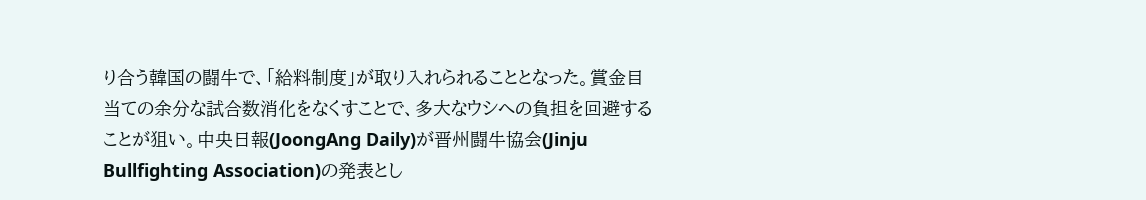り合う韓国の闘牛で、「給料制度」が取り入れられることとなった。賞金目当ての余分な試合数消化をなくすことで、多大なウシへの負担を回避することが狙い。中央日報(JoongAng Daily)が晋州闘牛協会(Jinju Bullfighting Association)の発表とし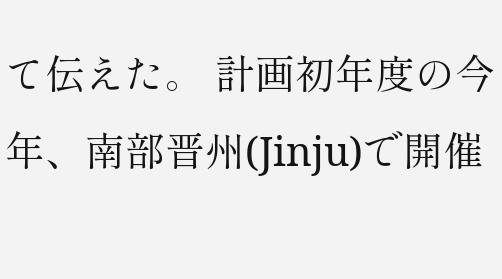て伝えた。 計画初年度の今年、南部晋州(Jinju)で開催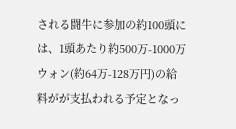される闘牛に参加の約100頭には、1頭あたり約500万-1000万ウォン(約64万-128万円)の給料がが支払われる予定となっ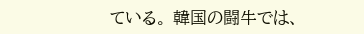ている。 韓国の闘牛では、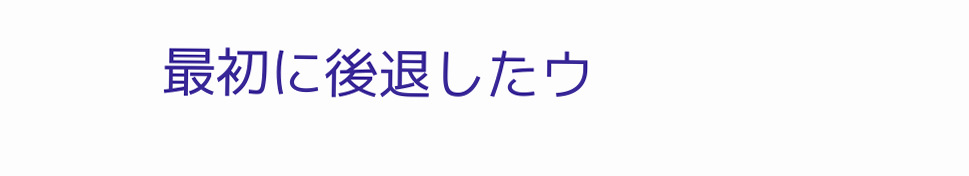最初に後退したウ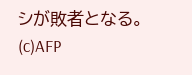シが敗者となる。(c)AFP